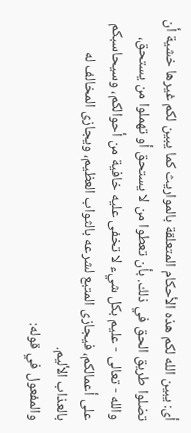أى: يبين الله لكم هذه الأحكام المتعلقة بالمواريث كما يبين لكم غيرها خشية أن تضلوا طريق الحق في ذلك. بأن تعطوا من لا يستحق أو تهملوا من يستحق، والله - تعالى - عليم بكل شيء لا تخفى عليه خافية من أحوالكم، وسيحاسبكم على أعمالكم، فيجازى المتبع لشرعه بالثواب العظيم، ويجازى المخالف له بالعذاب الأليم.
والمفعول في قوله: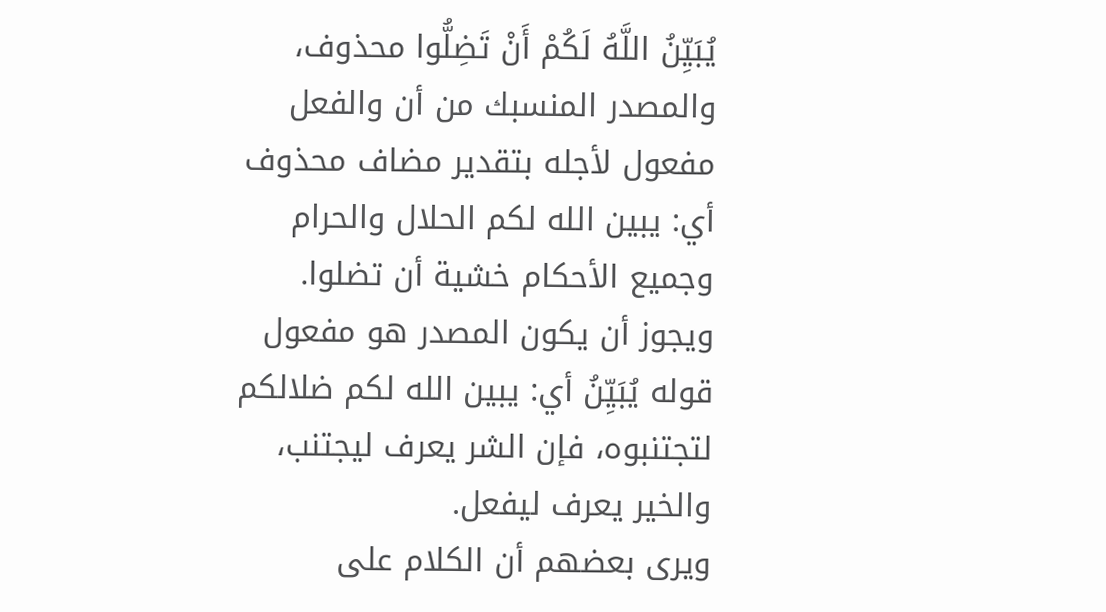يُبَيِّنُ اللَّهُ لَكُمْ أَنْ تَضِلُّوا محذوف، والمصدر المنسبك من أن والفعل مفعول لأجله بتقدير مضاف محذوف أي: يبين الله لكم الحلال والحرام وجميع الأحكام خشية أن تضلوا.
ويجوز أن يكون المصدر هو مفعول قوله يُبَيِّنُ أي: يبين الله لكم ضلالكم لتجتنبوه، فإن الشر يعرف ليجتنب، والخير يعرف ليفعل.
ويرى بعضهم أن الكلام على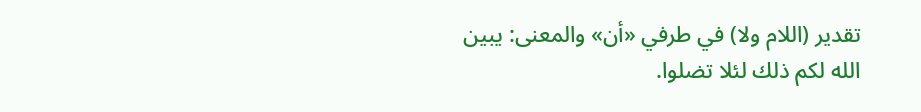تقدير (اللام ولا) في طرفي «أن» والمعنى: يبين الله لكم ذلك لئلا تضلوا.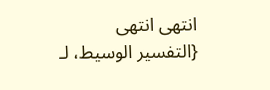انتهى انتهى {التفسير الوسيط، لـ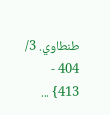طنطاوي. 3/ 404 - 413} ...